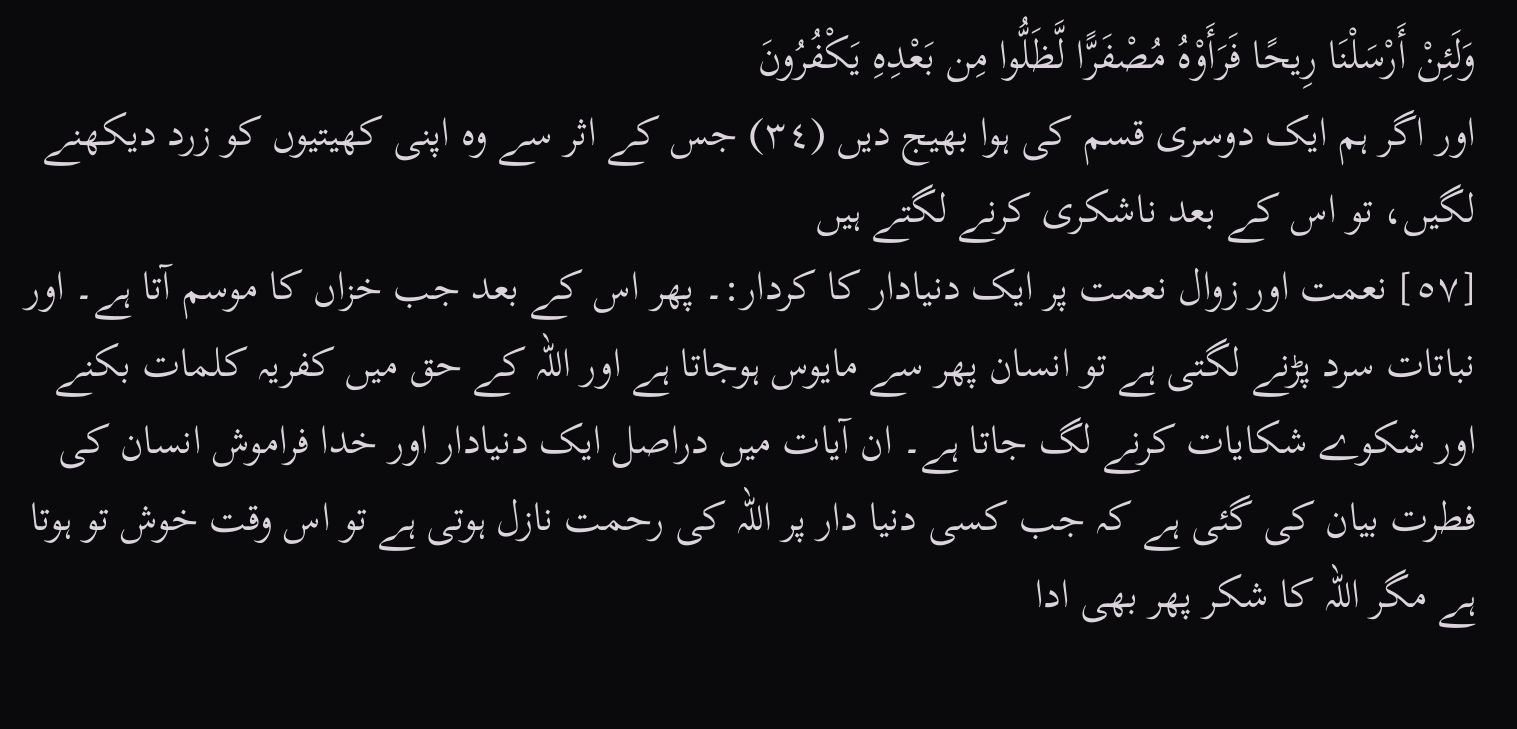وَلَئِنْ أَرْسَلْنَا رِيحًا فَرَأَوْهُ مُصْفَرًّا لَّظَلُّوا مِن بَعْدِهِ يَكْفُرُونَ
اور اگر ہم ایک دوسری قسم کی ہوا بھیج دیں (٣٤) جس کے اثر سے وہ اپنی کھیتیوں کو زرد دیکھنے لگیں، تو اس کے بعد ناشکری کرنے لگتے ہیں
[٥٧] نعمت اور زوال نعمت پر ایک دنیادار کا کردار:۔ پھر اس کے بعد جب خزاں کا موسم آتا ہے۔ اور نباتات سرد پڑنے لگتی ہے تو انسان پھر سے مایوس ہوجاتا ہے اور اللہ کے حق میں کفریہ کلمات بکنے اور شکوے شکایات کرنے لگ جاتا ہے۔ ان آیات میں دراصل ایک دنیادار اور خدا فراموش انسان کی فطرت بیان کی گئی ہے کہ جب کسی دنیا دار پر اللہ کی رحمت نازل ہوتی ہے تو اس وقت خوش تو ہوتا ہے مگر اللہ کا شکر پھر بھی ادا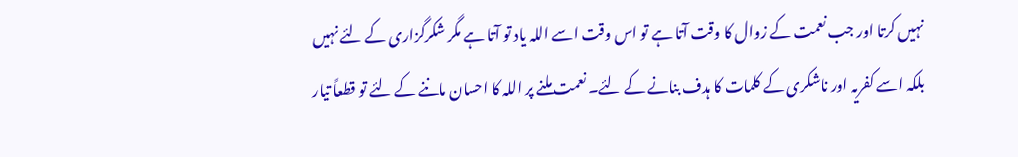نہیں کرتا اور جب نعمت کے زوال کا وقت آتا ہے تو اس وقت اسے اللہ یاد تو آتا ہے مگر شکرگزاری کے لئے نہیں بلکہ اسے کفریہ اور ناشکری کے کلمات کا ہدف بنانے کے لئے۔ نعمت ملنے پر اللہ کا احسان ماننے کے لئے تو قطعاً تیار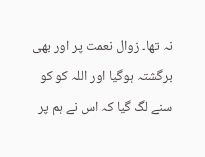نہ تھا۔ زوال نعمت پر اور بھی برگشتہ ہوگیا اور اللہ کو کو سنے لگ گیا کہ اس نے ہم پر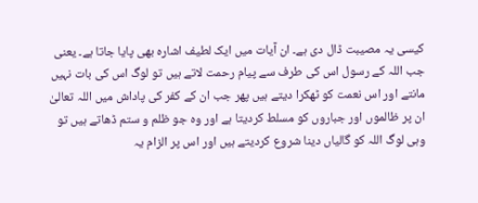کیسی یہ مصیبت ڈال دی ہے۔ ان آیات میں ایک لطیف اشارہ بھی پایا جاتا ہے۔ یعنی جب اللہ کے رسول اس کی طرف سے پیام رحمت لاتے ہیں تو لوگ اس کی بات نہیں مانتے اور اس نعمت کو ٹھکرا دیتے ہیں پھر جب ان کے کفر کی پاداش میں اللہ تعالیٰ ان پر ظالموں اور جباروں کو مسلط کردیتا ہے اور وہ جو ظلم و ستم ڈھاتے ہیں تو وہی لوگ اللہ کو گالیاں دینا شروع کردیتے ہیں اور اس پر الزام یہ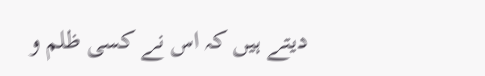دیتے ہیں کہ اس نے کسی ظلم و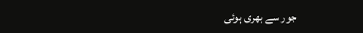جور سے بھری ہوئی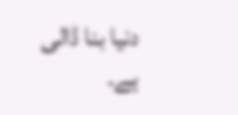دنیا بنا ڈالی ہے۔